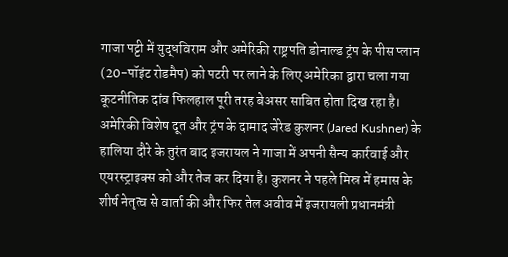गाजा पट्टी में युद्धविराम और अमेरिकी राष्ट्रपति डोनाल्ड ट्रंप के पीस प्लान (20-पॉइंट रोडमैप) को पटरी पर लाने के लिए अमेरिका द्वारा चला गया कूटनीतिक दांव फिलहाल पूरी तरह बेअसर साबित होता दिख रहा है। अमेरिकी विशेष दूत और ट्रंप के दामाद जेरेड कुशनर (Jared Kushner) के हालिया दौरे के तुरंत बाद इजरायल ने गाजा में अपनी सैन्य कार्रवाई और एयरस्ट्राइक्स को और तेज कर दिया है। कुशनर ने पहले मिस्र में हमास के शीर्ष नेतृत्व से वार्ता की और फिर तेल अवीव में इजरायली प्रधानमंत्री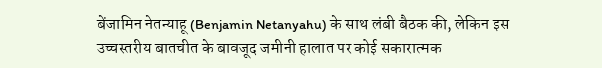बेंजामिन नेतन्याहू (Benjamin Netanyahu) के साथ लंबी बैठक की, लेकिन इस उच्चस्तरीय बातचीत के बावजूद जमीनी हालात पर कोई सकारात्मक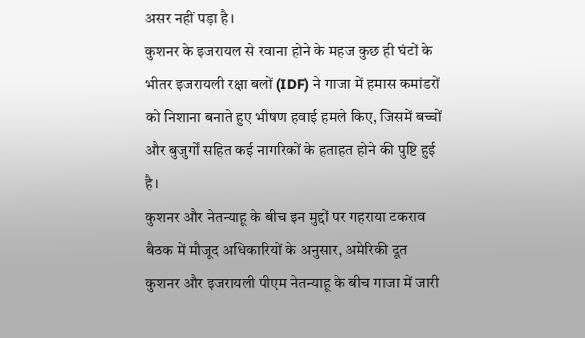असर नहीं पड़ा है।
कुशनर के इजरायल से रवाना होने के महज कुछ ही घंटों के भीतर इजरायली रक्षा बलों (IDF) ने गाजा में हमास कमांडरों को निशाना बनाते हुए भीषण हवाई हमले किए, जिसमें बच्चों और बुजुर्गों सहित कई नागरिकों के हताहत होने की पुष्टि हुई है।
कुशनर और नेतन्याहू के बीच इन मुद्दों पर गहराया टकराव
बैठक में मौजूद अधिकारियों के अनुसार, अमेरिकी दूत कुशनर और इजरायली पीएम नेतन्याहू के बीच गाजा में जारी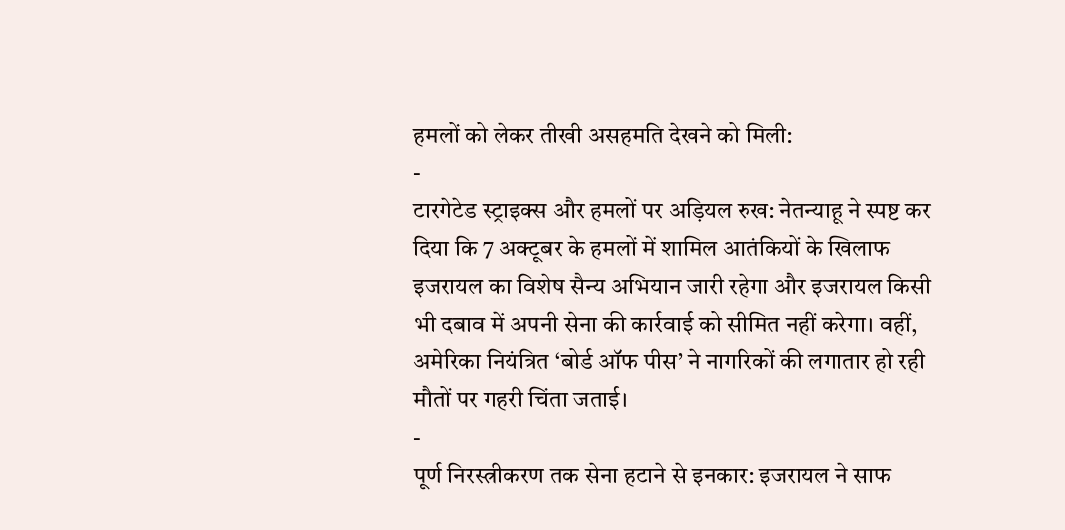हमलों को लेकर तीखी असहमति देखने को मिली:
-
टारगेटेड स्ट्राइक्स और हमलों पर अड़ियल रुख: नेतन्याहू ने स्पष्ट कर दिया कि 7 अक्टूबर के हमलों में शामिल आतंकियों के खिलाफ इजरायल का विशेष सैन्य अभियान जारी रहेगा और इजरायल किसी भी दबाव में अपनी सेना की कार्रवाई को सीमित नहीं करेगा। वहीं, अमेरिका नियंत्रित ‘बोर्ड ऑफ पीस’ ने नागरिकों की लगातार हो रही मौतों पर गहरी चिंता जताई।
-
पूर्ण निरस्त्रीकरण तक सेना हटाने से इनकार: इजरायल ने साफ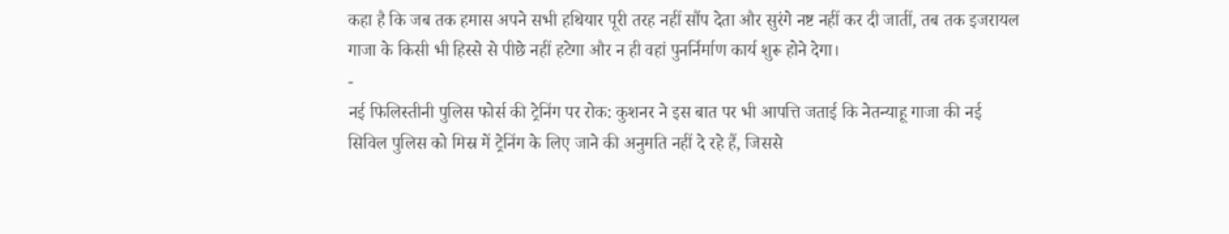कहा है कि जब तक हमास अपने सभी हथियार पूरी तरह नहीं सौंप देता और सुरंगे नष्ट नहीं कर दी जातीं, तब तक इजरायल गाजा के किसी भी हिस्से से पीछे नहीं हटेगा और न ही वहां पुनर्निर्माण कार्य शुरू होने देगा।
-
नई फिलिस्तीनी पुलिस फोर्स की ट्रेनिंग पर रोक: कुशनर ने इस बात पर भी आपत्ति जताई कि नेतन्याहू गाजा की नई सिविल पुलिस को मिस्र में ट्रेनिंग के लिए जाने की अनुमति नहीं दे रहे हैं, जिससे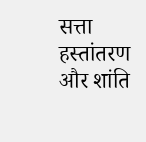सत्ता हस्तांतरण और शांति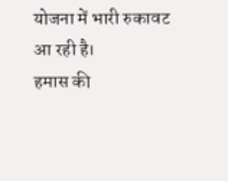योजना में भारी रुकावट आ रही है।
हमास की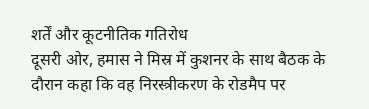शर्तें और कूटनीतिक गतिरोध
दूसरी ओर, हमास ने मिस्र में कुशनर के साथ बैठक के दौरान कहा कि वह निरस्त्रीकरण के रोडमैप पर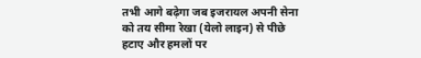तभी आगे बढ़ेगा जब इजरायल अपनी सेना को तय सीमा रेखा (येलो लाइन) से पीछे हटाए और हमलों पर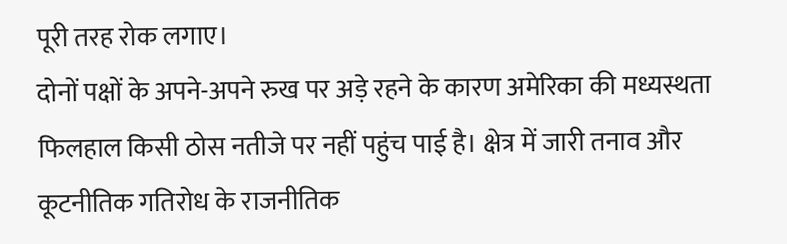पूरी तरह रोक लगाए।
दोनों पक्षों के अपने-अपने रुख पर अड़े रहने के कारण अमेरिका की मध्यस्थता फिलहाल किसी ठोस नतीजे पर नहीं पहुंच पाई है। क्षेत्र में जारी तनाव और कूटनीतिक गतिरोध के राजनीतिक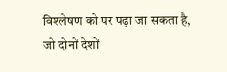विश्लेषण को पर पढ़ा जा सकता है, जो दोनों देशों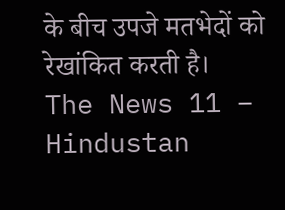के बीच उपजे मतभेदों को रेखांकित करती है।
The News 11 – Hindustan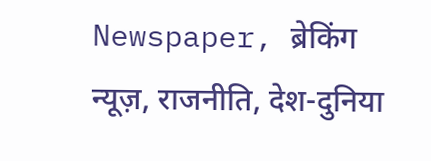Newspaper, ब्रेकिंग न्यूज़, राजनीति, देश-दुनिया